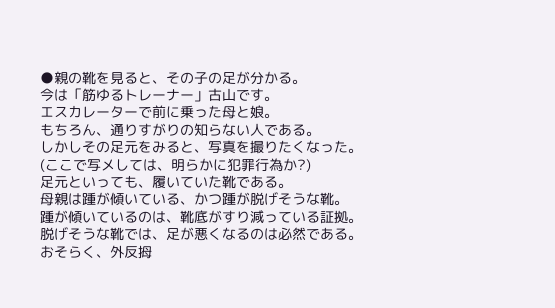●親の靴を見ると、その子の足が分かる。
今は「筋ゆるトレーナー」古山です。
エスカレーターで前に乗った母と娘。
もちろん、通りすがりの知らない人である。
しかしその足元をみると、写真を撮りたくなった。
(ここで写メしては、明らかに犯罪行為か?)
足元といっても、履いていた靴である。
母親は踵が傾いている、かつ踵が脱げそうな靴。
踵が傾いているのは、靴底がすり減っている証拠。
脱げそうな靴では、足が悪くなるのは必然である。
おそらく、外反拇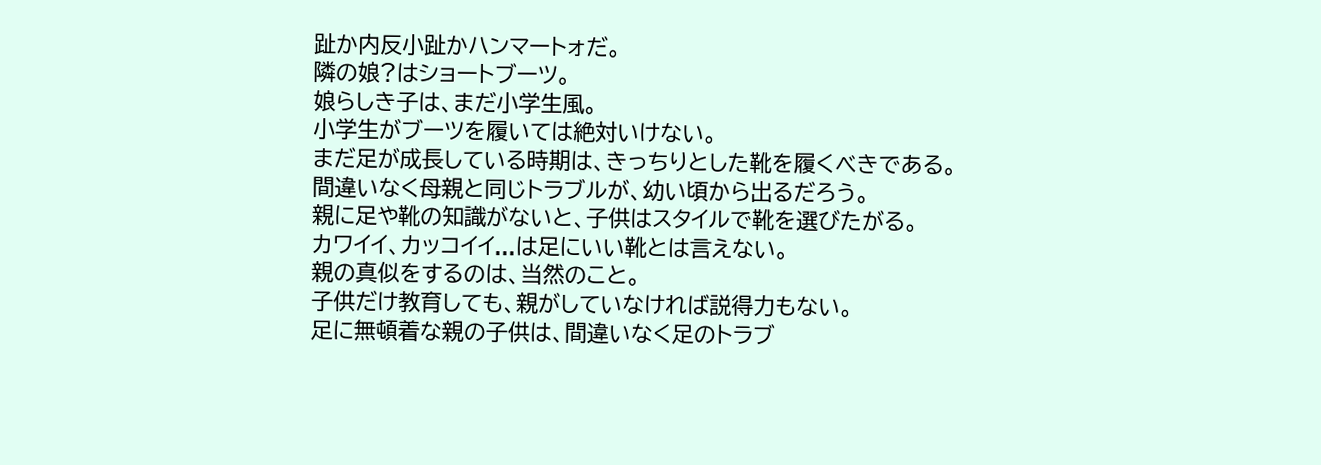趾か内反小趾かハンマートォだ。
隣の娘?はショートブーツ。
娘らしき子は、まだ小学生風。
小学生がブーツを履いては絶対いけない。
まだ足が成長している時期は、きっちりとした靴を履くべきである。
間違いなく母親と同じトラブルが、幼い頃から出るだろう。
親に足や靴の知識がないと、子供はスタイルで靴を選びたがる。
カワイイ、カッコイイ...は足にいい靴とは言えない。
親の真似をするのは、当然のこと。
子供だけ教育しても、親がしていなければ説得力もない。
足に無頓着な親の子供は、間違いなく足のトラブ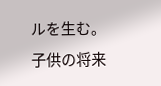ルを生む。
子供の将来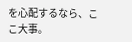を心配するなら、ここ大事。